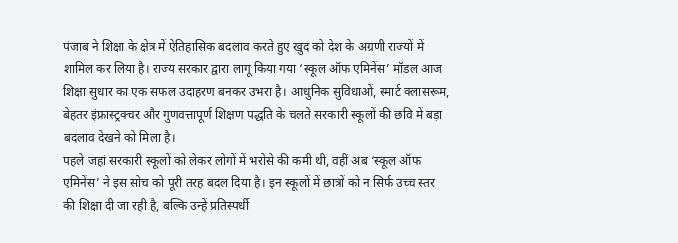पंजाब ने शिक्षा के क्षेत्र में ऐतिहासिक बदलाव करते हुए खुद को देश के अग्रणी राज्यों में शामिल कर लिया है। राज्य सरकार द्वारा लागू किया गया ‘स्कूल ऑफ एमिनेंस’ मॉडल आज शिक्षा सुधार का एक सफल उदाहरण बनकर उभरा है। आधुनिक सुविधाओं, स्मार्ट क्लासरूम, बेहतर इंफ्रास्ट्रक्चर और गुणवत्तापूर्ण शिक्षण पद्धति के चलते सरकारी स्कूलों की छवि में बड़ा बदलाव देखने को मिला है।
पहले जहां सरकारी स्कूलों को लेकर लोगों में भरोसे की कमी थी, वहीं अब ‘स्कूल ऑफ एमिनेंस’ ने इस सोच को पूरी तरह बदल दिया है। इन स्कूलों में छात्रों को न सिर्फ उच्च स्तर की शिक्षा दी जा रही है, बल्कि उन्हें प्रतिस्पर्धी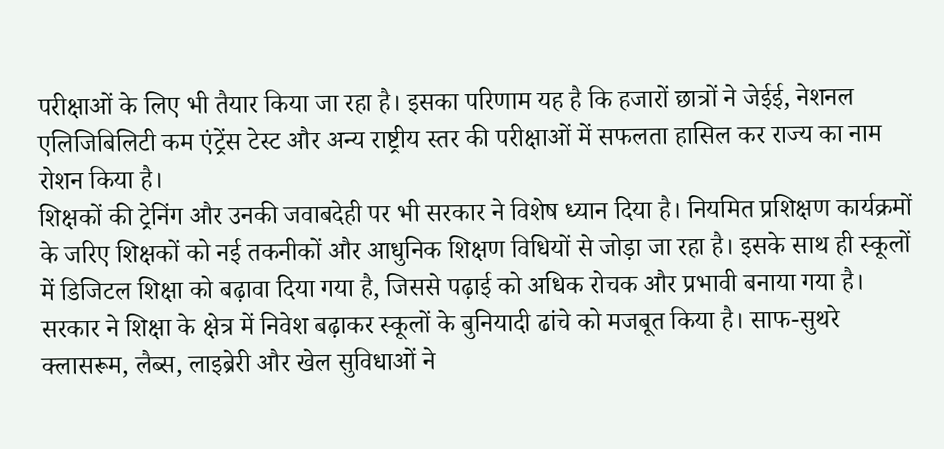परीक्षाओं के लिए भी तैयार किया जा रहा है। इसका परिणाम यह है कि हजारों छात्रों ने जेईई, नेशनल एलिजिबिलिटी कम एंट्रेंस टेस्ट और अन्य राष्ट्रीय स्तर की परीक्षाओं में सफलता हासिल कर राज्य का नाम रोशन किया है।
शिक्षकों की ट्रेनिंग और उनकी जवाबदेही पर भी सरकार ने विशेष ध्यान दिया है। नियमित प्रशिक्षण कार्यक्रमों के जरिए शिक्षकों को नई तकनीकों और आधुनिक शिक्षण विधियों से जोड़ा जा रहा है। इसके साथ ही स्कूलों में डिजिटल शिक्षा को बढ़ावा दिया गया है, जिससे पढ़ाई को अधिक रोचक और प्रभावी बनाया गया है।
सरकार ने शिक्षा के क्षेत्र में निवेश बढ़ाकर स्कूलों के बुनियादी ढांचे को मजबूत किया है। साफ-सुथरे क्लासरूम, लैब्स, लाइब्रेरी और खेल सुविधाओं ने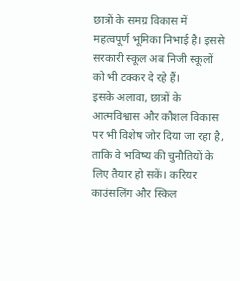छात्रों के समग्र विकास में महत्वपूर्ण भूमिका निभाई है। इससे सरकारी स्कूल अब निजी स्कूलों को भी टक्कर दे रहे हैं।
इसके अलावा, छात्रों के आत्मविश्वास और कौशल विकास पर भी विशेष जोर दिया जा रहा है, ताकि वे भविष्य की चुनौतियों के लिए तैयार हो सकें। करियर काउंसलिंग और स्किल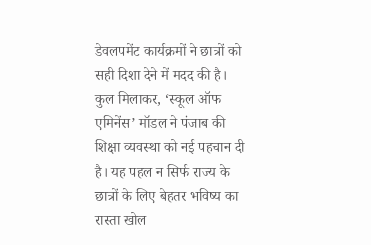डेवलपमेंट कार्यक्रमों ने छात्रों को सही दिशा देने में मदद की है।
कुल मिलाकर, ‘स्कूल ऑफ एमिनेंस’ मॉडल ने पंजाब की शिक्षा व्यवस्था को नई पहचान दी है। यह पहल न सिर्फ राज्य के छात्रों के लिए बेहतर भविष्य का रास्ता खोल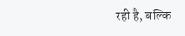रही है, बल्कि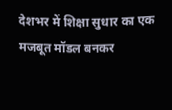देशभर में शिक्षा सुधार का एक मजबूत मॉडल बनकर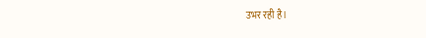उभर रही है।